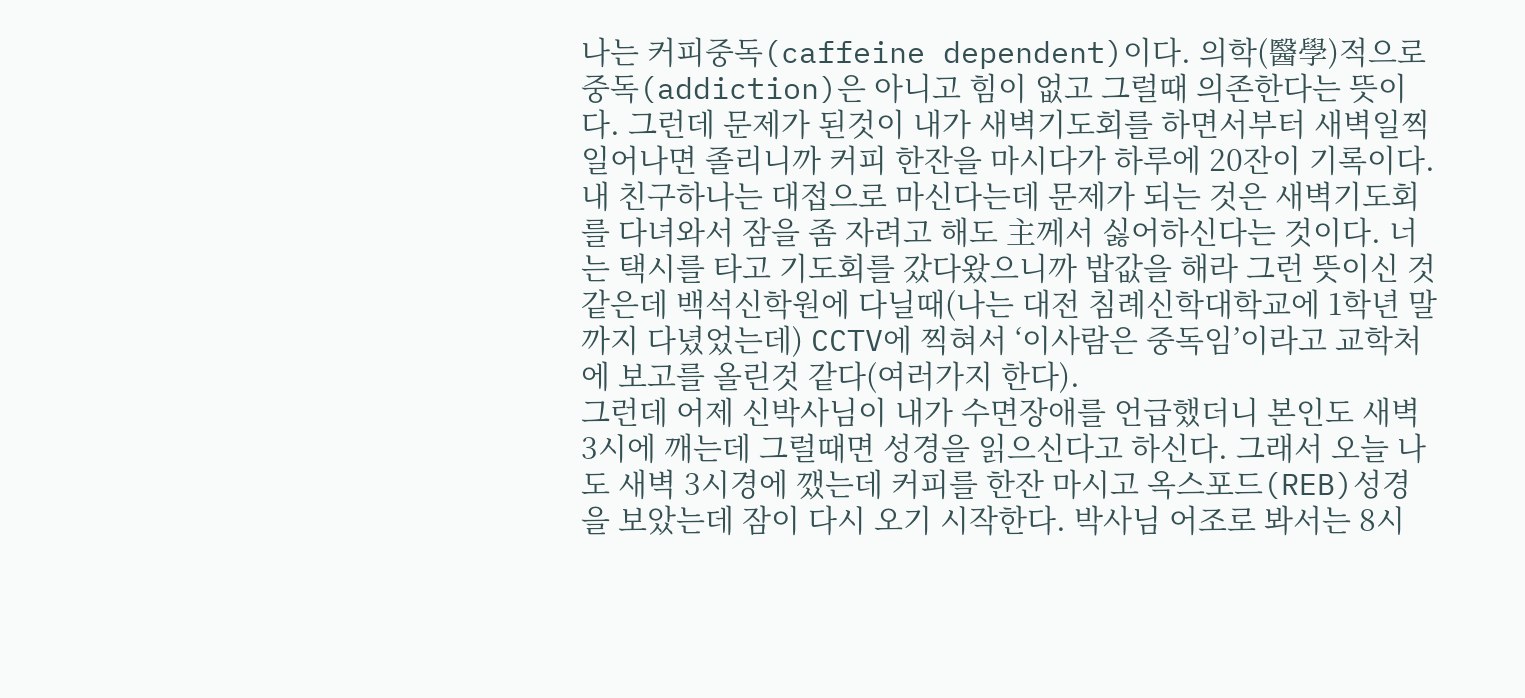나는 커피중독(caffeine dependent)이다. 의학(醫學)적으로 중독(addiction)은 아니고 힘이 없고 그럴때 의존한다는 뜻이다. 그런데 문제가 된것이 내가 새벽기도회를 하면서부터 새벽일찍 일어나면 졸리니까 커피 한잔을 마시다가 하루에 20잔이 기록이다. 내 친구하나는 대접으로 마신다는데 문제가 되는 것은 새벽기도회를 다녀와서 잠을 좀 자려고 해도 主께서 싫어하신다는 것이다. 너는 택시를 타고 기도회를 갔다왔으니까 밥값을 해라 그런 뜻이신 것 같은데 백석신학원에 다닐때(나는 대전 침례신학대학교에 1학년 말까지 다녔었는데) CCTV에 찍혀서 ‘이사람은 중독임’이라고 교학처에 보고를 올린것 같다(여러가지 한다).
그런데 어제 신박사님이 내가 수면장애를 언급했더니 본인도 새벽 3시에 깨는데 그럴때면 성경을 읽으신다고 하신다. 그래서 오늘 나도 새벽 3시경에 깼는데 커피를 한잔 마시고 옥스포드(REB)성경을 보았는데 잠이 다시 오기 시작한다. 박사님 어조로 봐서는 8시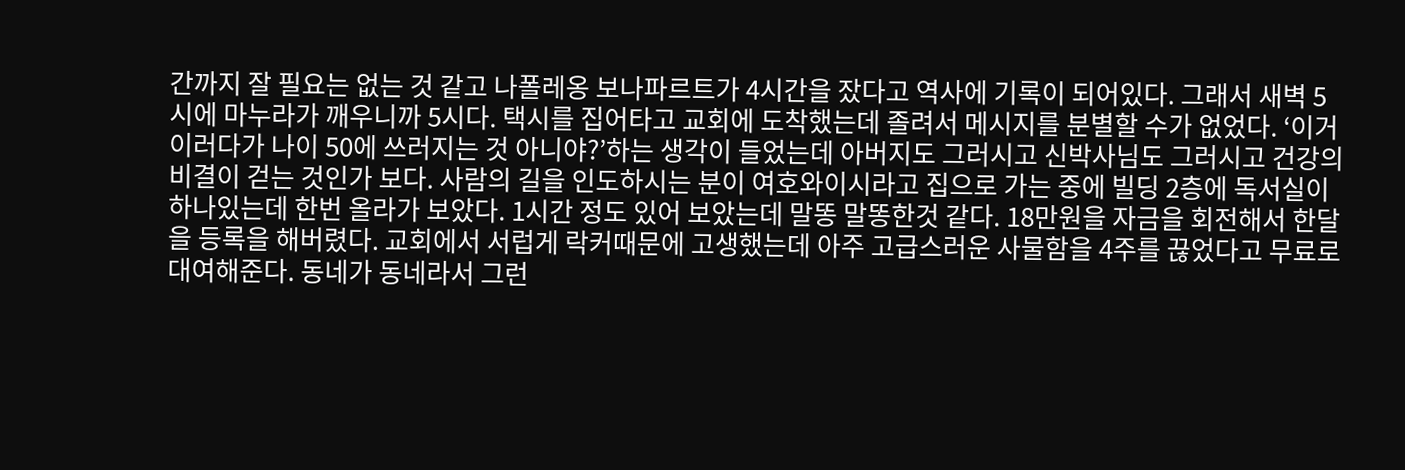간까지 잘 필요는 없는 것 같고 나폴레옹 보나파르트가 4시간을 잤다고 역사에 기록이 되어있다. 그래서 새벽 5시에 마누라가 깨우니까 5시다. 택시를 집어타고 교회에 도착했는데 졸려서 메시지를 분별할 수가 없었다. ‘이거 이러다가 나이 50에 쓰러지는 것 아니야?’하는 생각이 들었는데 아버지도 그러시고 신박사님도 그러시고 건강의 비결이 걷는 것인가 보다. 사람의 길을 인도하시는 분이 여호와이시라고 집으로 가는 중에 빌딩 2층에 독서실이 하나있는데 한번 올라가 보았다. 1시간 정도 있어 보았는데 말똥 말똥한것 같다. 18만원을 자금을 회전해서 한달을 등록을 해버렸다. 교회에서 서럽게 락커때문에 고생했는데 아주 고급스러운 사물함을 4주를 끊었다고 무료로 대여해준다. 동네가 동네라서 그런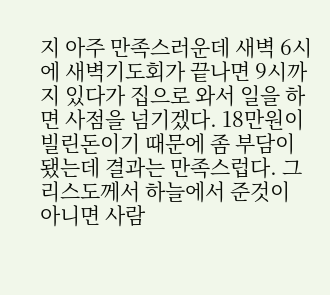지 아주 만족스러운데 새벽 6시에 새벽기도회가 끝나면 9시까지 있다가 집으로 와서 일을 하면 사점을 넘기겠다. 18만원이 빌린돈이기 때문에 좀 부담이 됐는데 결과는 만족스럽다. 그리스도께서 하늘에서 준것이 아니면 사람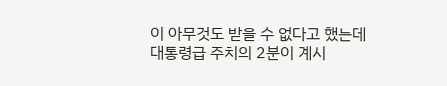이 아무것도 받을 수 없다고 했는데 대통령급 주치의 2분이 계시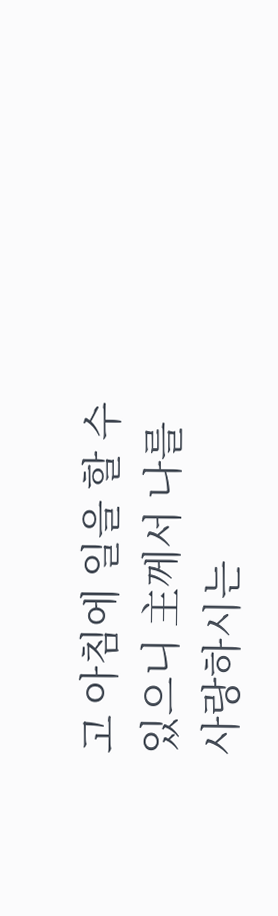고 아침에 일을 할 수 있으니 主께서 나를 사랑하시는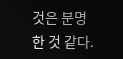것은 분명한 것 같다.